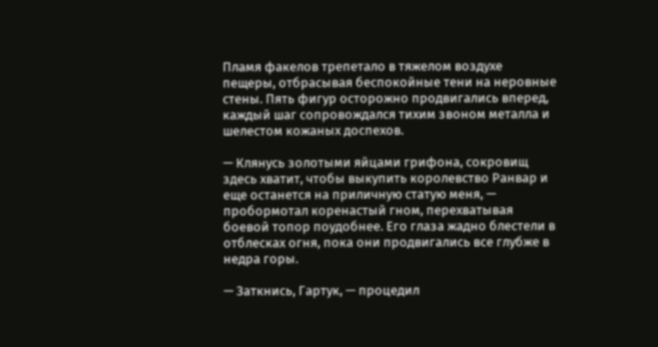Пламя факелов трепетало в тяжелом воздухе пещеры, отбрасывая беспокойные тени на неровные стены. Пять фигур осторожно продвигались вперед, каждый шаг сопровождался тихим звоном металла и шелестом кожаных доспехов.

— Клянусь золотыми яйцами грифона, сокровищ здесь хватит, чтобы выкупить королевство Ранвар и еще останется на приличную статую меня, — пробормотал коренастый гном, перехватывая боевой топор поудобнее. Его глаза жадно блестели в отблесках огня, пока они продвигались все глубже в недра горы.

— Заткнись, Гартук, — процедил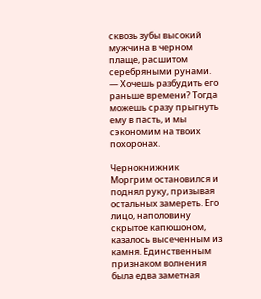сквозь зубы высокий мужчина в черном плаще, расшитом серебряными рунами. — Хочешь разбудить его раньше времени? Тогда можешь сразу прыгнуть ему в пасть, и мы сэкономим на твоих похоронах.

Чернокнижник Моргрим остановился и поднял руку, призывая остальных замереть. Его лицо, наполовину скрытое капюшоном, казалось высеченным из камня. Единственным признаком волнения была едва заметная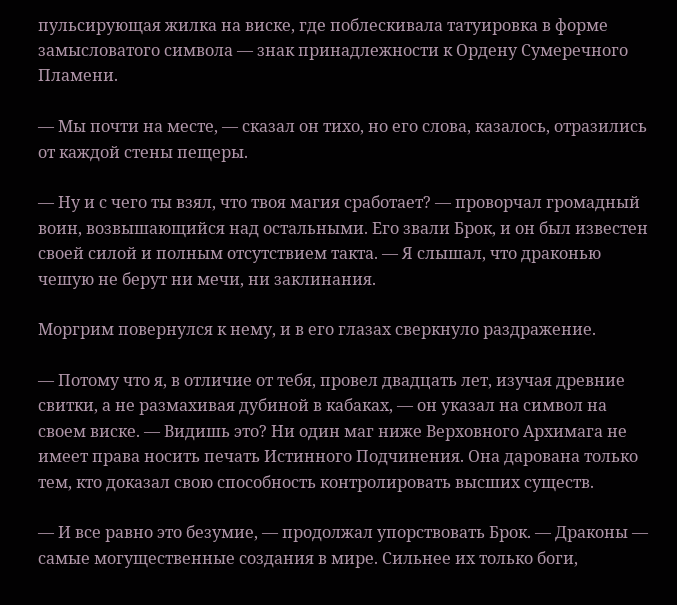пульсирующая жилка на виске, где поблескивала татуировка в форме замысловатого символа — знак принадлежности к Ордену Сумеречного Пламени.

— Мы почти на месте, — сказал он тихо, но его слова, казалось, отразились от каждой стены пещеры.

— Ну и с чего ты взял, что твоя магия сработает? — проворчал громадный воин, возвышающийся над остальными. Его звали Брок, и он был известен своей силой и полным отсутствием такта. — Я слышал, что драконью чешую не берут ни мечи, ни заклинания.

Моргрим повернулся к нему, и в его глазах сверкнуло раздражение.

— Потому что я, в отличие от тебя, провел двадцать лет, изучая древние свитки, а не размахивая дубиной в кабаках, — он указал на символ на своем виске. — Видишь это? Ни один маг ниже Верховного Архимага не имеет права носить печать Истинного Подчинения. Она дарована только тем, кто доказал свою способность контролировать высших существ.

— И все равно это безумие, — продолжал упорствовать Брок. — Драконы — самые могущественные создания в мире. Сильнее их только боги,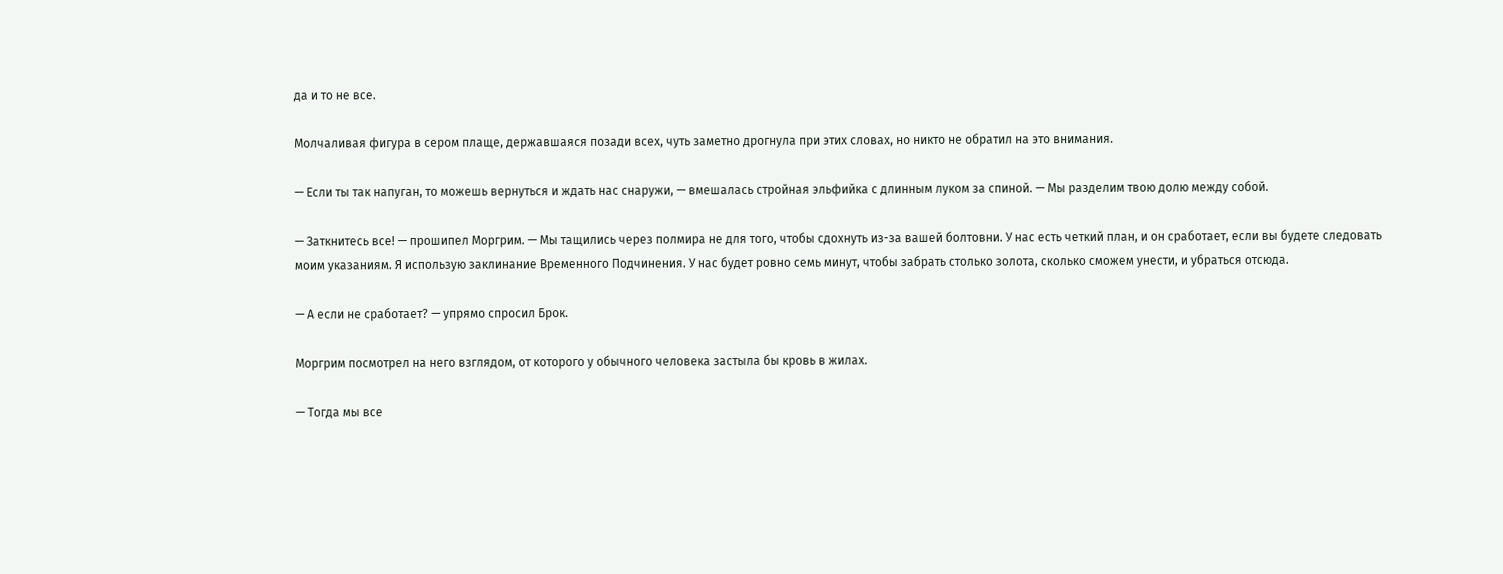да и то не все.

Молчаливая фигура в сером плаще, державшаяся позади всех, чуть заметно дрогнула при этих словах, но никто не обратил на это внимания.

— Если ты так напуган, то можешь вернуться и ждать нас снаружи, — вмешалась стройная эльфийка с длинным луком за спиной. — Мы разделим твою долю между собой.

— Заткнитесь все! — прошипел Моргрим. — Мы тащились через полмира не для того, чтобы сдохнуть из-за вашей болтовни. У нас есть четкий план, и он сработает, если вы будете следовать моим указаниям. Я использую заклинание Временного Подчинения. У нас будет ровно семь минут, чтобы забрать столько золота, сколько сможем унести, и убраться отсюда.

— А если не сработает? — упрямо спросил Брок.

Моргрим посмотрел на него взглядом, от которого у обычного человека застыла бы кровь в жилах.

— Тогда мы все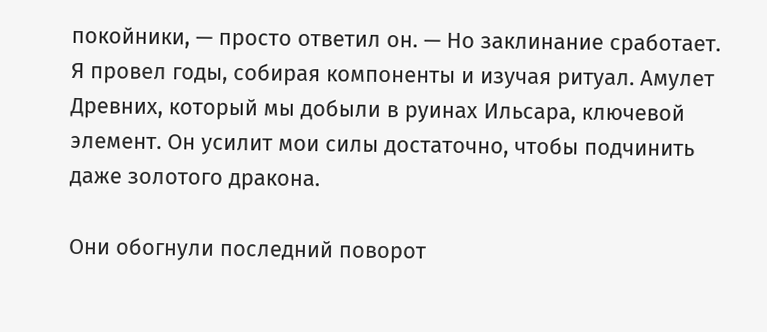покойники, — просто ответил он. — Но заклинание сработает. Я провел годы, собирая компоненты и изучая ритуал. Амулет Древних, который мы добыли в руинах Ильсара, ключевой элемент. Он усилит мои силы достаточно, чтобы подчинить даже золотого дракона.

Они обогнули последний поворот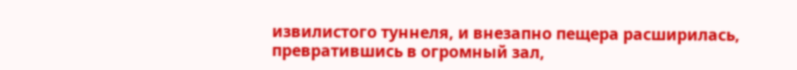извилистого туннеля, и внезапно пещера расширилась, превратившись в огромный зал,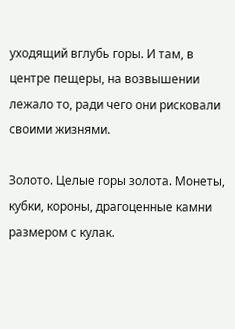уходящий вглубь горы. И там, в центре пещеры, на возвышении лежало то, ради чего они рисковали своими жизнями.

Золото. Целые горы золота. Монеты, кубки, короны, драгоценные камни размером с кулак.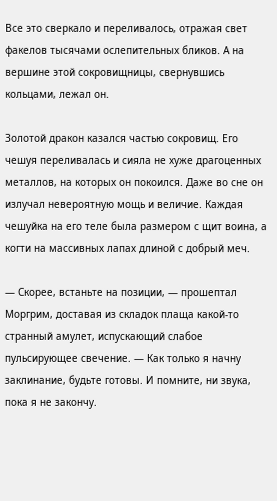Все это сверкало и переливалось, отражая свет факелов тысячами ослепительных бликов. А на вершине этой сокровищницы, свернувшись кольцами, лежал он.

Золотой дракон казался частью сокровищ. Его чешуя переливалась и сияла не хуже драгоценных металлов, на которых он покоился. Даже во сне он излучал невероятную мощь и величие. Каждая чешуйка на его теле была размером с щит воина, а когти на массивных лапах длиной с добрый меч.

— Скорее, встаньте на позиции, — прошептал Моргрим, доставая из складок плаща какой-то странный амулет, испускающий слабое пульсирующее свечение. — Как только я начну заклинание, будьте готовы. И помните, ни звука, пока я не закончу.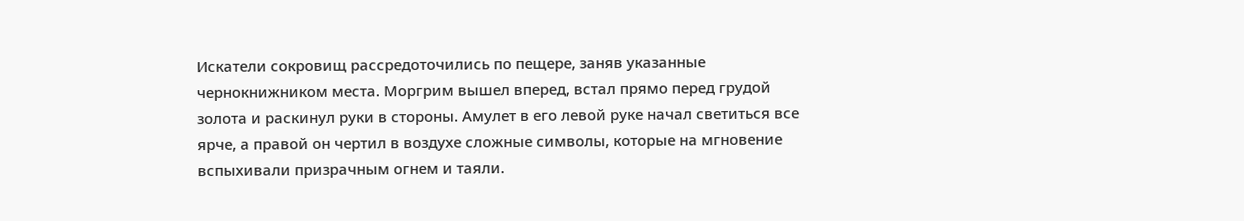Искатели сокровищ рассредоточились по пещере, заняв указанные чернокнижником места. Моргрим вышел вперед, встал прямо перед грудой золота и раскинул руки в стороны. Амулет в его левой руке начал светиться все ярче, а правой он чертил в воздухе сложные символы, которые на мгновение вспыхивали призрачным огнем и таяли.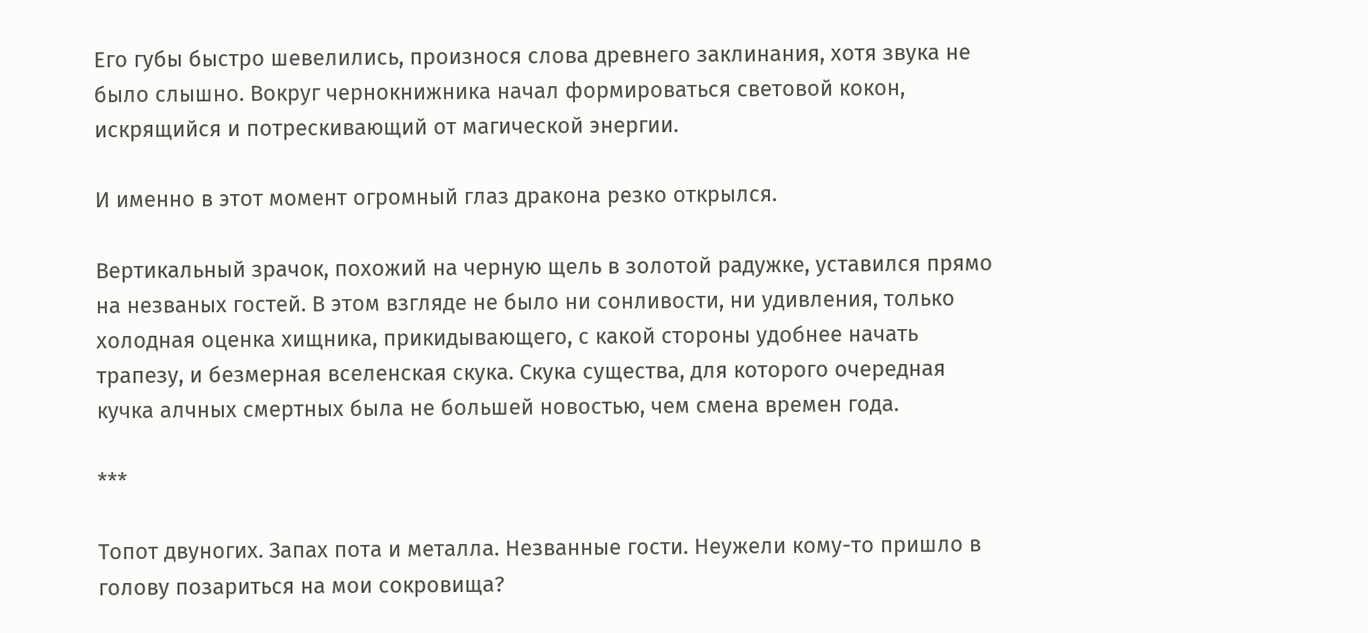Его губы быстро шевелились, произнося слова древнего заклинания, хотя звука не было слышно. Вокруг чернокнижника начал формироваться световой кокон, искрящийся и потрескивающий от магической энергии.

И именно в этот момент огромный глаз дракона резко открылся.

Вертикальный зрачок, похожий на черную щель в золотой радужке, уставился прямо на незваных гостей. В этом взгляде не было ни сонливости, ни удивления, только холодная оценка хищника, прикидывающего, с какой стороны удобнее начать трапезу, и безмерная вселенская скука. Скука существа, для которого очередная кучка алчных смертных была не большей новостью, чем смена времен года.

***

Топот двуногих. Запах пота и металла. Незванные гости. Неужели кому-то пришло в голову позариться на мои сокровища?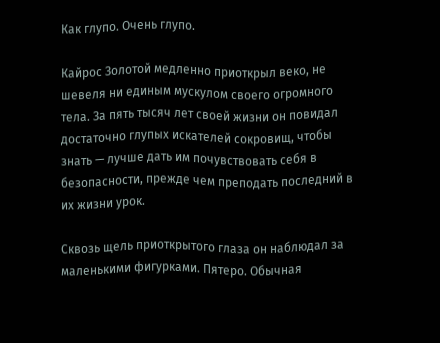Как глупо. Очень глупо.

Кайрос Золотой медленно приоткрыл веко, не шевеля ни единым мускулом своего огромного тела. За пять тысяч лет своей жизни он повидал достаточно глупых искателей сокровищ, чтобы знать — лучше дать им почувствовать себя в безопасности, прежде чем преподать последний в их жизни урок.

Сквозь щель приоткрытого глаза он наблюдал за маленькими фигурками. Пятеро. Обычная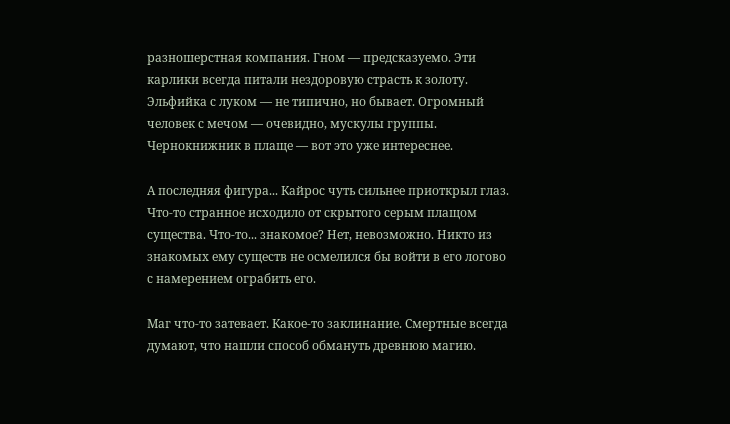разношерстная компания. Гном — предсказуемо. Эти карлики всегда питали нездоровую страсть к золоту. Эльфийка с луком — не типично, но бывает. Огромный человек с мечом — очевидно, мускулы группы. Чернокнижник в плаще — вот это уже интереснее.

А последняя фигура... Кайрос чуть сильнее приоткрыл глаз. Что-то странное исходило от скрытого серым плащом существа. Что-то... знакомое? Нет, невозможно. Никто из знакомых ему существ не осмелился бы войти в его логово с намерением ограбить его.

Маг что-то затевает. Какое-то заклинание. Смертные всегда думают, что нашли способ обмануть древнюю магию.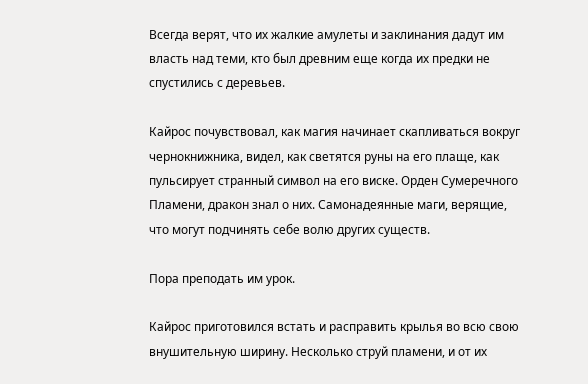Всегда верят, что их жалкие амулеты и заклинания дадут им власть над теми, кто был древним еще когда их предки не спустились с деревьев.

Кайрос почувствовал, как магия начинает скапливаться вокруг чернокнижника, видел, как светятся руны на его плаще, как пульсирует странный символ на его виске. Орден Сумеречного Пламени, дракон знал о них. Самонадеянные маги, верящие, что могут подчинять себе волю других существ.

Пора преподать им урок.

Кайрос приготовился встать и расправить крылья во всю свою внушительную ширину. Несколько струй пламени, и от их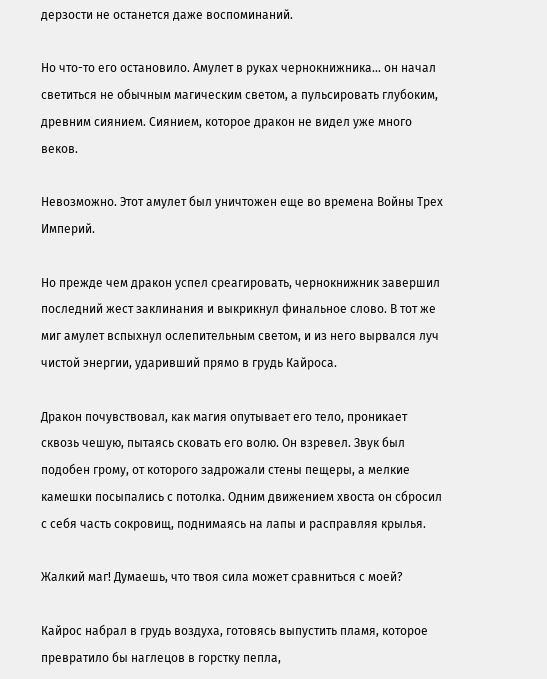дерзости не останется даже воспоминаний.

Но что-то его остановило. Амулет в руках чернокнижника... он начал светиться не обычным магическим светом, а пульсировать глубоким, древним сиянием. Сиянием, которое дракон не видел уже много веков.

Невозможно. Этот амулет был уничтожен еще во времена Войны Трех Империй.

Но прежде чем дракон успел среагировать, чернокнижник завершил последний жест заклинания и выкрикнул финальное слово. В тот же миг амулет вспыхнул ослепительным светом, и из него вырвался луч чистой энергии, ударивший прямо в грудь Кайроса.

Дракон почувствовал, как магия опутывает его тело, проникает сквозь чешую, пытаясь сковать его волю. Он взревел. Звук был подобен грому, от которого задрожали стены пещеры, а мелкие камешки посыпались с потолка. Одним движением хвоста он сбросил с себя часть сокровищ, поднимаясь на лапы и расправляя крылья.

Жалкий маг! Думаешь, что твоя сила может сравниться с моей?

Кайрос набрал в грудь воздуха, готовясь выпустить пламя, которое превратило бы наглецов в горстку пепла,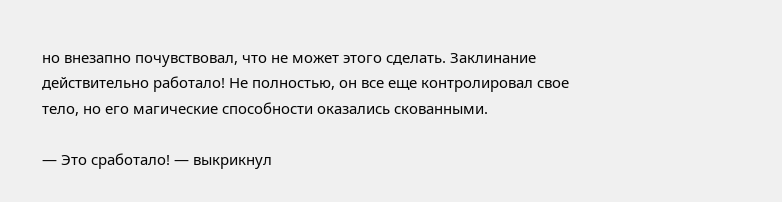но внезапно почувствовал, что не может этого сделать. Заклинание действительно работало! Не полностью, он все еще контролировал свое тело, но его магические способности оказались скованными.

— Это сработало! — выкрикнул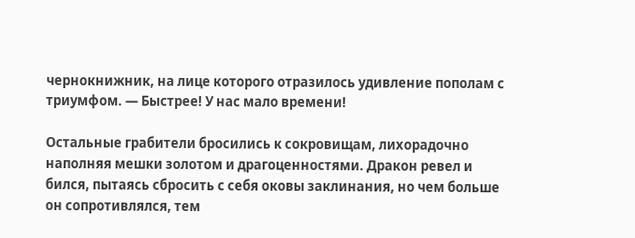чернокнижник, на лице которого отразилось удивление пополам с триумфом. — Быстрее! У нас мало времени!

Остальные грабители бросились к сокровищам, лихорадочно наполняя мешки золотом и драгоценностями. Дракон ревел и бился, пытаясь сбросить с себя оковы заклинания, но чем больше он сопротивлялся, тем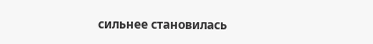сильнее становилась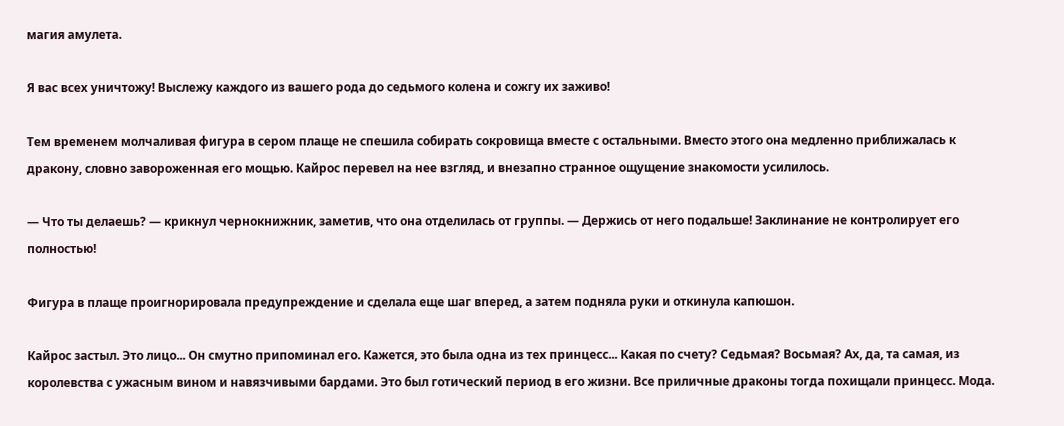магия амулета.

Я вас всех уничтожу! Выслежу каждого из вашего рода до седьмого колена и сожгу их заживо!

Тем временем молчаливая фигура в сером плаще не спешила собирать сокровища вместе с остальными. Вместо этого она медленно приближалась к дракону, словно завороженная его мощью. Кайрос перевел на нее взгляд, и внезапно странное ощущение знакомости усилилось.

— Что ты делаешь? — крикнул чернокнижник, заметив, что она отделилась от группы. — Держись от него подальше! Заклинание не контролирует его полностью!

Фигура в плаще проигнорировала предупреждение и сделала еще шаг вперед, а затем подняла руки и откинула капюшон.

Кайрос застыл. Это лицо... Он смутно припоминал его. Кажется, это была одна из тех принцесс... Какая по счету? Седьмая? Восьмая? Ах, да, та самая, из королевства с ужасным вином и навязчивыми бардами. Это был готический период в его жизни. Все приличные драконы тогда похищали принцесс. Мода.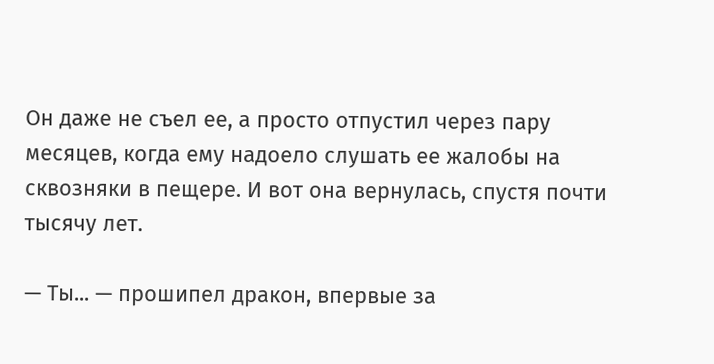Он даже не съел ее, а просто отпустил через пару месяцев, когда ему надоело слушать ее жалобы на сквозняки в пещере. И вот она вернулась, спустя почти тысячу лет.

— Ты... — прошипел дракон, впервые за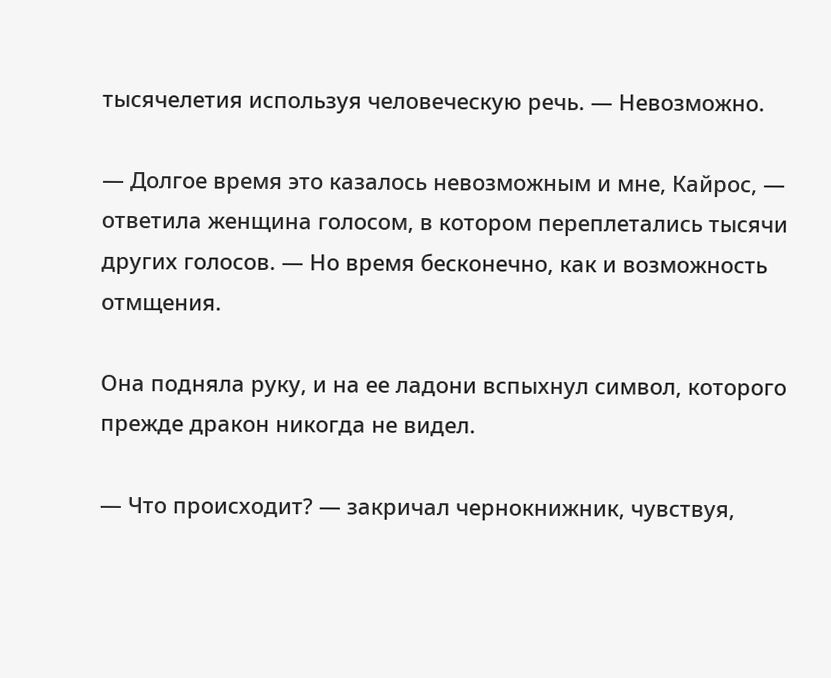тысячелетия используя человеческую речь. — Невозможно.

— Долгое время это казалось невозможным и мне, Кайрос, — ответила женщина голосом, в котором переплетались тысячи других голосов. — Но время бесконечно, как и возможность отмщения.

Она подняла руку, и на ее ладони вспыхнул символ, которого прежде дракон никогда не видел.

— Что происходит? — закричал чернокнижник, чувствуя,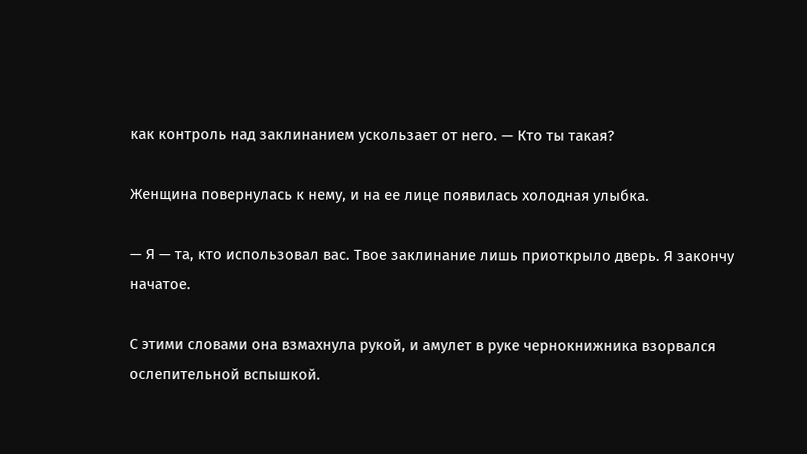как контроль над заклинанием ускользает от него. — Кто ты такая?

Женщина повернулась к нему, и на ее лице появилась холодная улыбка.

— Я — та, кто использовал вас. Твое заклинание лишь приоткрыло дверь. Я закончу начатое.

С этими словами она взмахнула рукой, и амулет в руке чернокнижника взорвался ослепительной вспышкой.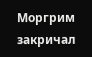Моргрим закричал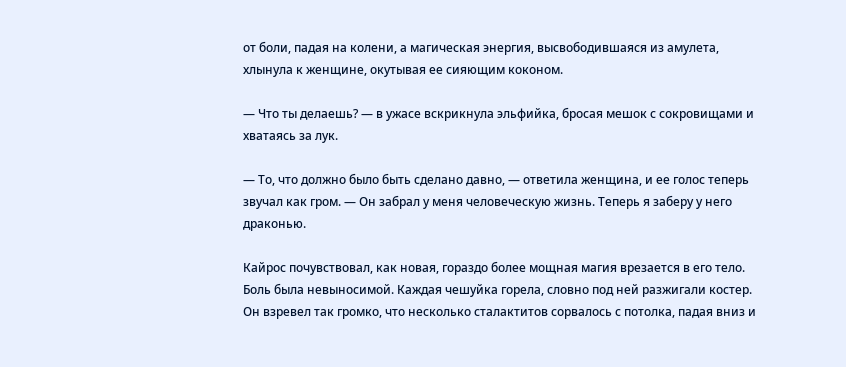от боли, падая на колени, а магическая энергия, высвободившаяся из амулета, хлынула к женщине, окутывая ее сияющим коконом.

— Что ты делаешь? — в ужасе вскрикнула эльфийка, бросая мешок с сокровищами и хватаясь за лук.

— То, что должно было быть сделано давно, — ответила женщина, и ее голос теперь звучал как гром. — Он забрал у меня человеческую жизнь. Теперь я заберу у него драконью.

Кайрос почувствовал, как новая, гораздо более мощная магия врезается в его тело. Боль была невыносимой. Каждая чешуйка горела, словно под ней разжигали костер. Он взревел так громко, что несколько сталактитов сорвалось с потолка, падая вниз и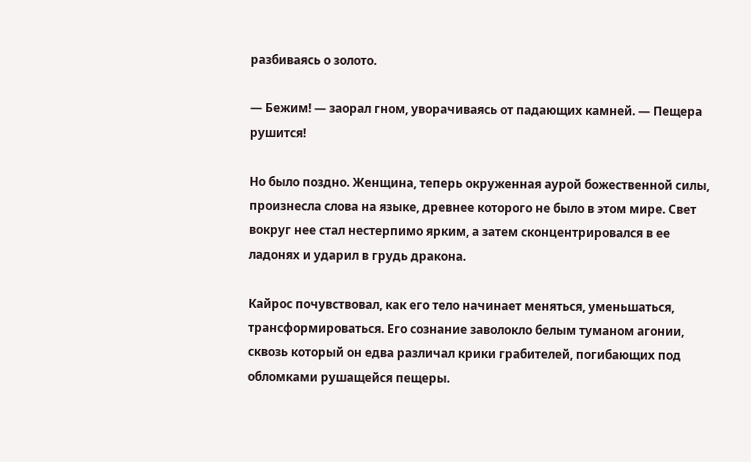разбиваясь о золото.

— Бежим! — заорал гном, уворачиваясь от падающих камней. — Пещера рушится!

Но было поздно. Женщина, теперь окруженная аурой божественной силы, произнесла слова на языке, древнее которого не было в этом мире. Свет вокруг нее стал нестерпимо ярким, а затем сконцентрировался в ее ладонях и ударил в грудь дракона.

Кайрос почувствовал, как его тело начинает меняться, уменьшаться, трансформироваться. Его сознание заволокло белым туманом агонии, сквозь который он едва различал крики грабителей, погибающих под обломками рушащейся пещеры.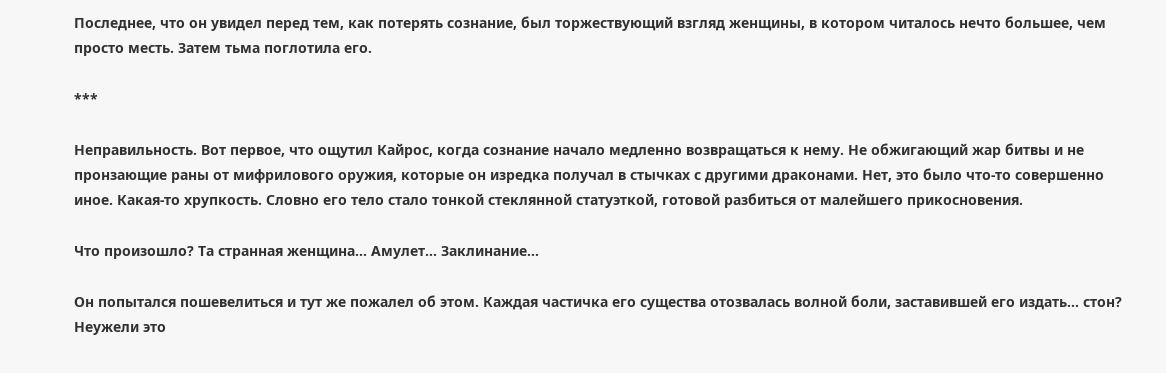Последнее, что он увидел перед тем, как потерять сознание, был торжествующий взгляд женщины, в котором читалось нечто большее, чем просто месть. Затем тьма поглотила его.

***

Неправильность. Вот первое, что ощутил Кайрос, когда сознание начало медленно возвращаться к нему. Не обжигающий жар битвы и не пронзающие раны от мифрилового оружия, которые он изредка получал в стычках с другими драконами. Нет, это было что-то совершенно иное. Какая-то хрупкость. Словно его тело стало тонкой стеклянной статуэткой, готовой разбиться от малейшего прикосновения.

Что произошло? Та странная женщина... Амулет... Заклинание...

Он попытался пошевелиться и тут же пожалел об этом. Каждая частичка его существа отозвалась волной боли, заставившей его издать... стон? Неужели это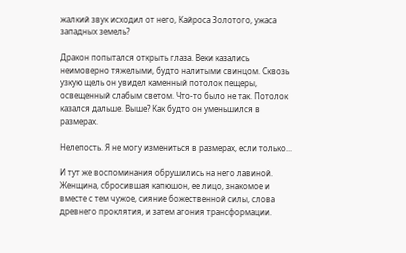жалкий звук исходил от него, Кайроса Золотого, ужаса западных земель?

Дракон попытался открыть глаза. Веки казались неимоверно тяжелыми, будто налитыми свинцом. Сквозь узкую щель он увидел каменный потолок пещеры, освещенный слабым светом. Что-то было не так. Потолок казался дальше. Выше? Как будто он уменьшился в размерах.

Нелепость. Я не могу измениться в размерах, если только...

И тут же воспоминания обрушились на него лавиной. Женщина, сбросившая капюшон, ее лицо, знакомое и вместе с тем чужое, сияние божественной силы, слова древнего проклятия, и затем агония трансформации.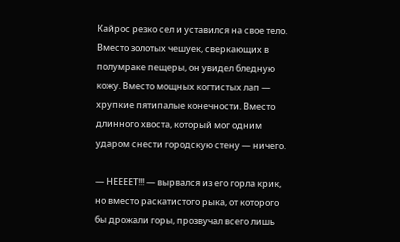Кайрос резко сел и уставился на свое тело. Вместо золотых чешуек, сверкающих в полумраке пещеры, он увидел бледную кожу. Вместо мощных когтистых лап — хрупкие пятипалые конечности. Вместо длинного хвоста, который мог одним ударом снести городскую стену — ничего.

— НЕЕЕЕТ!!! — вырвался из его горла крик, но вместо раскатистого рыка, от которого бы дрожали горы, прозвучал всего лишь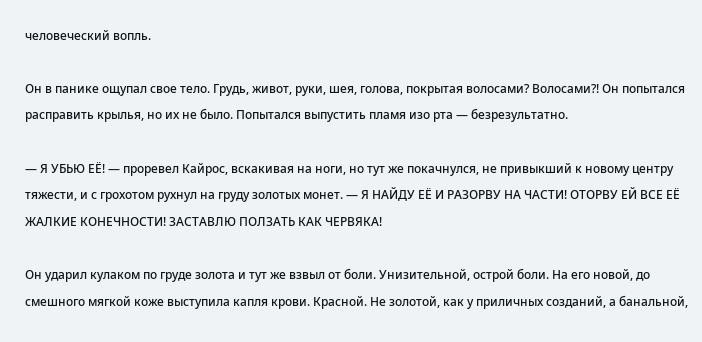человеческий вопль.

Он в панике ощупал свое тело. Грудь, живот, руки, шея, голова, покрытая волосами? Волосами?! Он попытался расправить крылья, но их не было. Попытался выпустить пламя изо рта — безрезультатно.

— Я УБЬЮ ЕЁ! — проревел Кайрос, вскакивая на ноги, но тут же покачнулся, не привыкший к новому центру тяжести, и с грохотом рухнул на груду золотых монет. — Я НАЙДУ ЕЁ И РАЗОРВУ НА ЧАСТИ! ОТОРВУ ЕЙ ВСЕ ЕЁ ЖАЛКИЕ КОНЕЧНОСТИ! ЗАСТАВЛЮ ПОЛЗАТЬ КАК ЧЕРВЯКА!

Он ударил кулаком по груде золота и тут же взвыл от боли. Унизительной, острой боли. На его новой, до смешного мягкой коже выступила капля крови. Красной. Не золотой, как у приличных созданий, а банальной,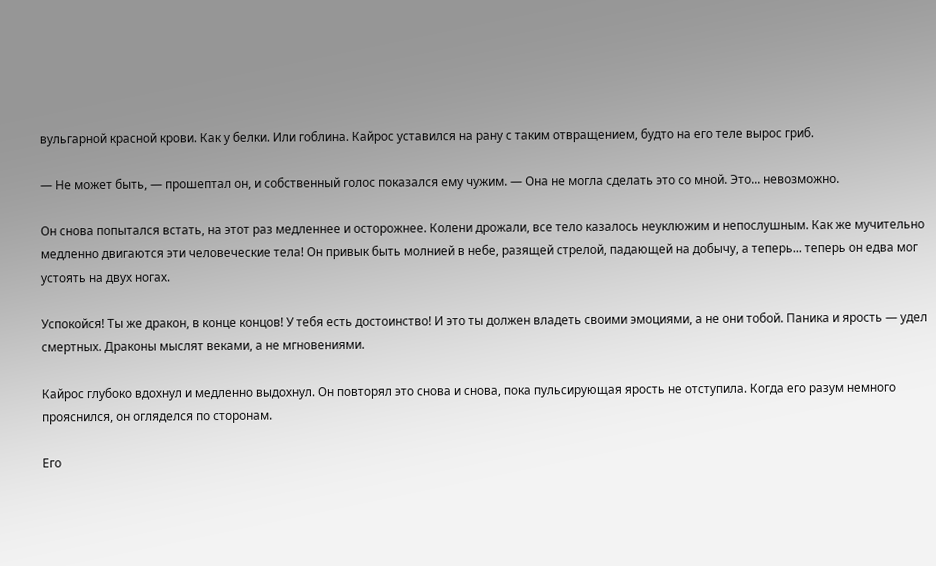вульгарной красной крови. Как у белки. Или гоблина. Кайрос уставился на рану с таким отвращением, будто на его теле вырос гриб.

— Не может быть, — прошептал он, и собственный голос показался ему чужим. — Она не могла сделать это со мной. Это... невозможно.

Он снова попытался встать, на этот раз медленнее и осторожнее. Колени дрожали, все тело казалось неуклюжим и непослушным. Как же мучительно медленно двигаются эти человеческие тела! Он привык быть молнией в небе, разящей стрелой, падающей на добычу, а теперь... теперь он едва мог устоять на двух ногах.

Успокойся! Ты же дракон, в конце концов! У тебя есть достоинство! И это ты должен владеть своими эмоциями, а не они тобой. Паника и ярость — удел смертных. Драконы мыслят веками, а не мгновениями.

Кайрос глубоко вдохнул и медленно выдохнул. Он повторял это снова и снова, пока пульсирующая ярость не отступила. Когда его разум немного прояснился, он огляделся по сторонам.

Его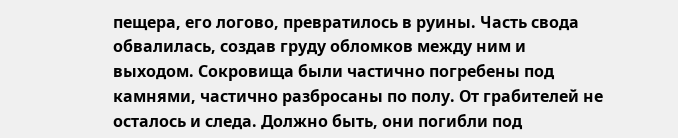пещера, его логово, превратилось в руины. Часть свода обвалилась, создав груду обломков между ним и выходом. Сокровища были частично погребены под камнями, частично разбросаны по полу. От грабителей не осталось и следа. Должно быть, они погибли под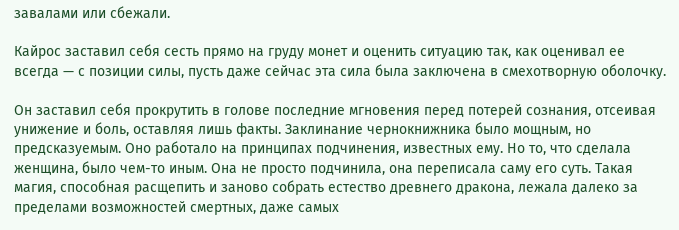завалами или сбежали.

Кайрос заставил себя сесть прямо на груду монет и оценить ситуацию так, как оценивал ее всегда — с позиции силы, пусть даже сейчас эта сила была заключена в смехотворную оболочку.

Он заставил себя прокрутить в голове последние мгновения перед потерей сознания, отсеивая унижение и боль, оставляя лишь факты. Заклинание чернокнижника было мощным, но предсказуемым. Оно работало на принципах подчинения, известных ему. Но то, что сделала женщина, было чем-то иным. Она не просто подчинила, она переписала саму его суть. Такая магия, способная расщепить и заново собрать естество древнего дракона, лежала далеко за пределами возможностей смертных, даже самых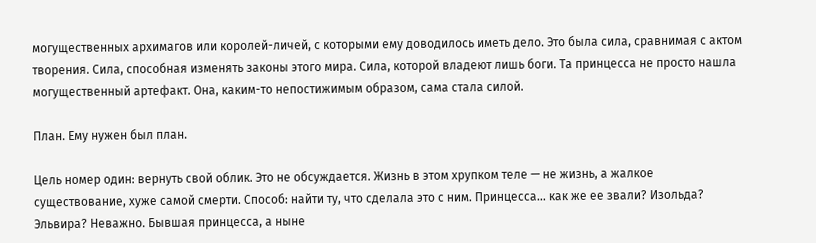могущественных архимагов или королей-личей, с которыми ему доводилось иметь дело. Это была сила, сравнимая с актом творения. Сила, способная изменять законы этого мира. Сила, которой владеют лишь боги. Та принцесса не просто нашла могущественный артефакт. Она, каким-то непостижимым образом, сама стала силой.

План. Ему нужен был план.

Цель номер один: вернуть свой облик. Это не обсуждается. Жизнь в этом хрупком теле — не жизнь, а жалкое существование, хуже самой смерти. Способ: найти ту, что сделала это с ним. Принцесса... как же ее звали? Изольда? Эльвира? Неважно. Бывшая принцесса, а ныне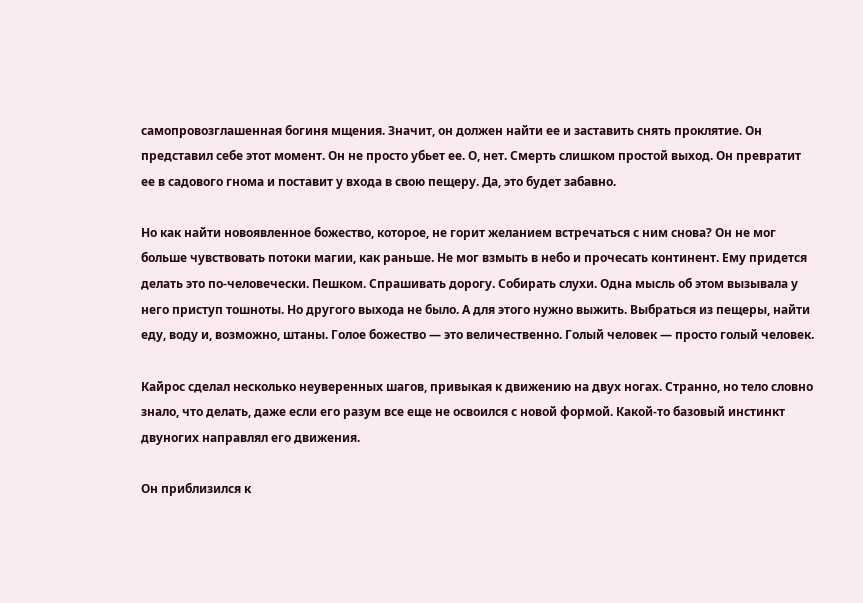самопровозглашенная богиня мщения. Значит, он должен найти ее и заставить снять проклятие. Он представил себе этот момент. Он не просто убьет ее. О, нет. Смерть слишком простой выход. Он превратит ее в садового гнома и поставит у входа в свою пещеру. Да, это будет забавно.

Но как найти новоявленное божество, которое, не горит желанием встречаться с ним снова? Он не мог больше чувствовать потоки магии, как раньше. Не мог взмыть в небо и прочесать континент. Ему придется делать это по-человечески. Пешком. Спрашивать дорогу. Собирать слухи. Одна мысль об этом вызывала у него приступ тошноты. Но другого выхода не было. А для этого нужно выжить. Выбраться из пещеры, найти еду, воду и, возможно, штаны. Голое божество — это величественно. Голый человек — просто голый человек.

Кайрос сделал несколько неуверенных шагов, привыкая к движению на двух ногах. Странно, но тело словно знало, что делать, даже если его разум все еще не освоился с новой формой. Какой-то базовый инстинкт двуногих направлял его движения.

Он приблизился к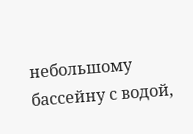небольшому бассейну с водой,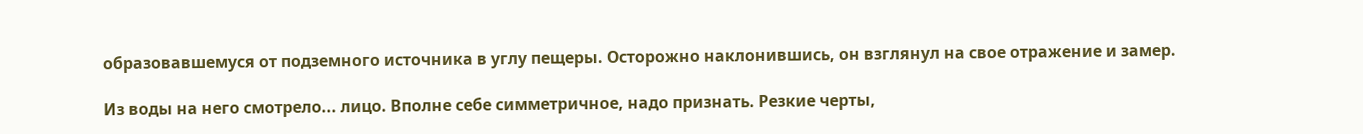образовавшемуся от подземного источника в углу пещеры. Осторожно наклонившись, он взглянул на свое отражение и замер.

Из воды на него смотрело... лицо. Вполне себе симметричное, надо признать. Резкие черты,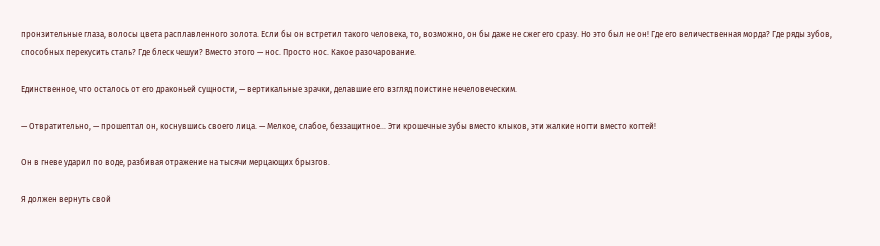пронзительные глаза, волосы цвета расплавленного золота. Если бы он встретил такого человека, то, возможно, он бы даже не сжег его сразу. Но это был не он! Где его величественная морда? Где ряды зубов, способных перекусить сталь? Где блеск чешуи? Вместо этого — нос. Просто нос. Какое разочарование.

Единственное, что осталось от его драконьей сущности, — вертикальные зрачки, делавшие его взгляд поистине нечеловеческим.

— Отвратительно, — прошептал он, коснувшись своего лица. — Мелкое, слабое, беззащитное... Эти крошечные зубы вместо клыков, эти жалкие ногти вместо когтей!

Он в гневе ударил по воде, разбивая отражение на тысячи мерцающих брызгов.

Я должен вернуть свой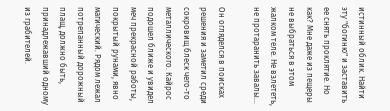истинный облик. Найти эту "богиню" и заставить ее снять проклятие. Но как? Мне даже из пещеры не выбраться в этом жалком теле. Не взлететь, не протаранить завалы...

Он огляделся в поисках решения и заметил среди сокровищ блеск чего-то металлического. Кайрос подошел ближе и увидел меч прекрасной работы, покрытый рунами, явно магический. Рядом лежал потрепанный дорожный плащ, должно быть, принадлежавший одному из грабителей.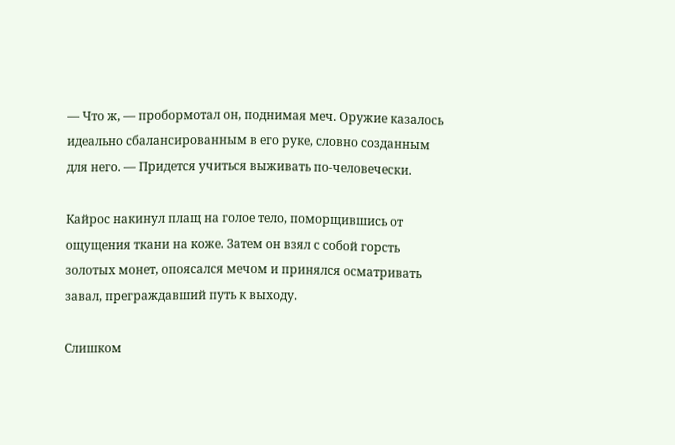— Что ж, — пробормотал он, поднимая меч. Оружие казалось идеально сбалансированным в его руке, словно созданным для него. — Придется учиться выживать по-человечески.

Кайрос накинул плащ на голое тело, поморщившись от ощущения ткани на коже. Затем он взял с собой горсть золотых монет, опоясался мечом и принялся осматривать завал, преграждавший путь к выходу.

Слишком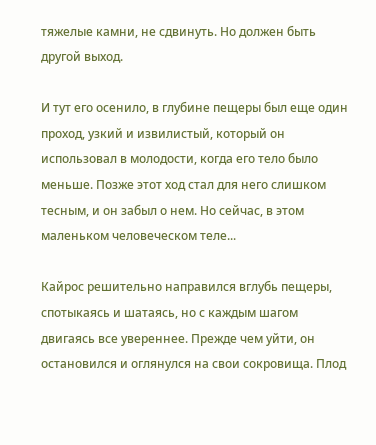тяжелые камни, не сдвинуть. Но должен быть другой выход.

И тут его осенило, в глубине пещеры был еще один проход, узкий и извилистый, который он использовал в молодости, когда его тело было меньше. Позже этот ход стал для него слишком тесным, и он забыл о нем. Но сейчас, в этом маленьком человеческом теле...

Кайрос решительно направился вглубь пещеры, спотыкаясь и шатаясь, но с каждым шагом двигаясь все увереннее. Прежде чем уйти, он остановился и оглянулся на свои сокровища. Плод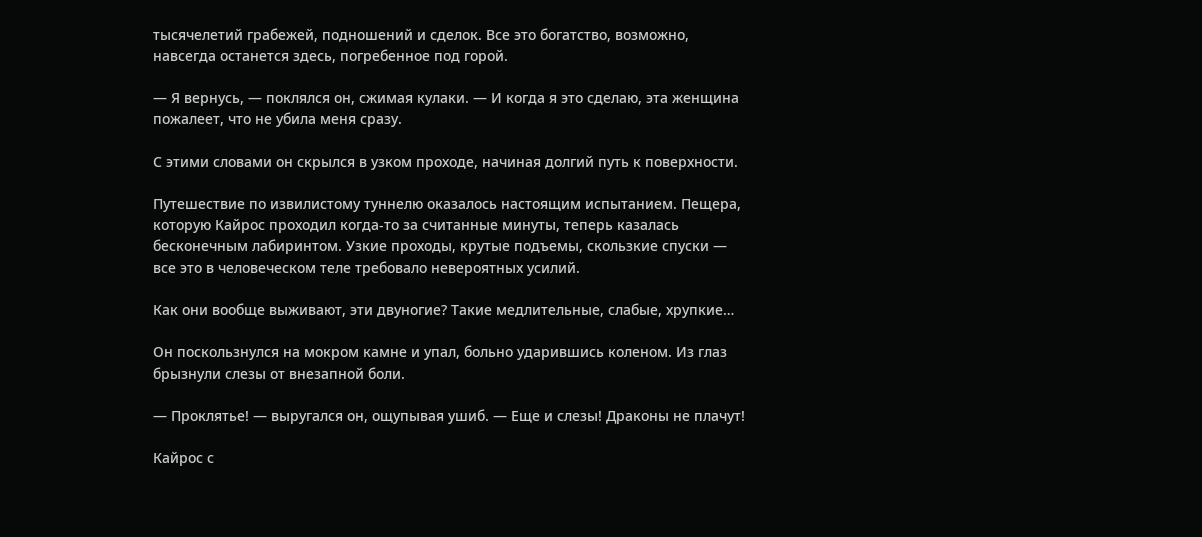тысячелетий грабежей, подношений и сделок. Все это богатство, возможно, навсегда останется здесь, погребенное под горой.

— Я вернусь, — поклялся он, сжимая кулаки. — И когда я это сделаю, эта женщина пожалеет, что не убила меня сразу.

С этими словами он скрылся в узком проходе, начиная долгий путь к поверхности.

Путешествие по извилистому туннелю оказалось настоящим испытанием. Пещера, которую Кайрос проходил когда-то за считанные минуты, теперь казалась бесконечным лабиринтом. Узкие проходы, крутые подъемы, скользкие спуски — все это в человеческом теле требовало невероятных усилий.

Как они вообще выживают, эти двуногие? Такие медлительные, слабые, хрупкие…

Он поскользнулся на мокром камне и упал, больно ударившись коленом. Из глаз брызнули слезы от внезапной боли.

— Проклятье! — выругался он, ощупывая ушиб. — Еще и слезы! Драконы не плачут!

Кайрос с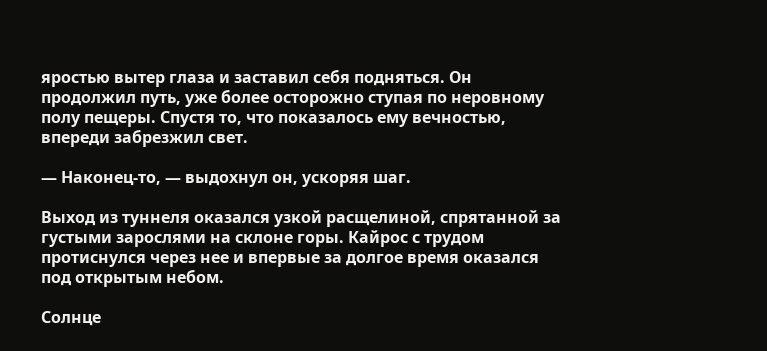яростью вытер глаза и заставил себя подняться. Он продолжил путь, уже более осторожно ступая по неровному полу пещеры. Спустя то, что показалось ему вечностью, впереди забрезжил свет.

— Наконец-то, — выдохнул он, ускоряя шаг.

Выход из туннеля оказался узкой расщелиной, спрятанной за густыми зарослями на склоне горы. Кайрос с трудом протиснулся через нее и впервые за долгое время оказался под открытым небом.

Солнце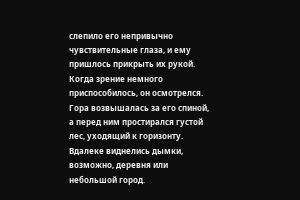слепило его непривычно чувствительные глаза, и ему пришлось прикрыть их рукой. Когда зрение немного приспособилось, он осмотрелся. Гора возвышалась за его спиной, а перед ним простирался густой лес, уходящий к горизонту. Вдалеке виднелись дымки, возможно, деревня или небольшой город.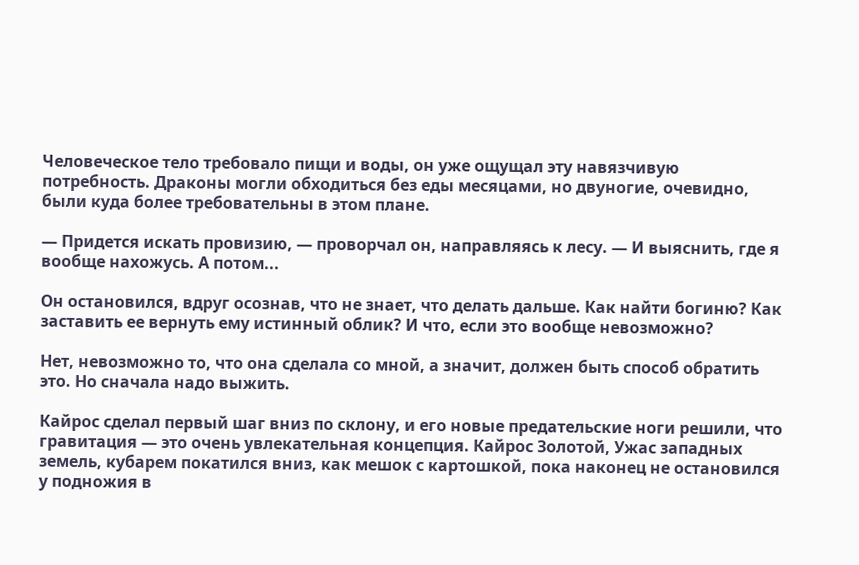Человеческое тело требовало пищи и воды, он уже ощущал эту навязчивую потребность. Драконы могли обходиться без еды месяцами, но двуногие, очевидно, были куда более требовательны в этом плане.

— Придется искать провизию, — проворчал он, направляясь к лесу. — И выяснить, где я вообще нахожусь. А потом...

Он остановился, вдруг осознав, что не знает, что делать дальше. Как найти богиню? Как заставить ее вернуть ему истинный облик? И что, если это вообще невозможно?

Нет, невозможно то, что она сделала со мной, а значит, должен быть способ обратить это. Но сначала надо выжить.

Кайрос сделал первый шаг вниз по склону, и его новые предательские ноги решили, что гравитация — это очень увлекательная концепция. Кайрос Золотой, Ужас западных земель, кубарем покатился вниз, как мешок с картошкой, пока наконец не остановился у подножия в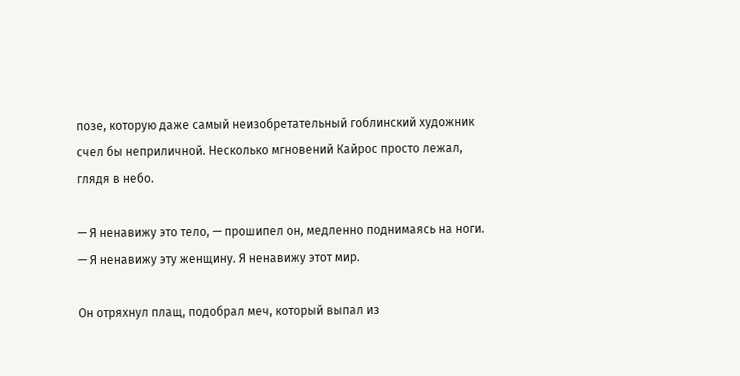позе, которую даже самый неизобретательный гоблинский художник счел бы неприличной. Несколько мгновений Кайрос просто лежал, глядя в небо.

— Я ненавижу это тело, — прошипел он, медленно поднимаясь на ноги. — Я ненавижу эту женщину. Я ненавижу этот мир.

Он отряхнул плащ, подобрал меч, который выпал из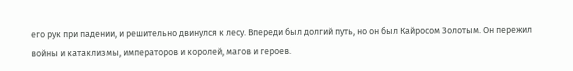его рук при падении, и решительно двинулся к лесу. Впереди был долгий путь, но он был Кайросом Золотым. Он пережил войны и катаклизмы, императоров и королей, магов и героев.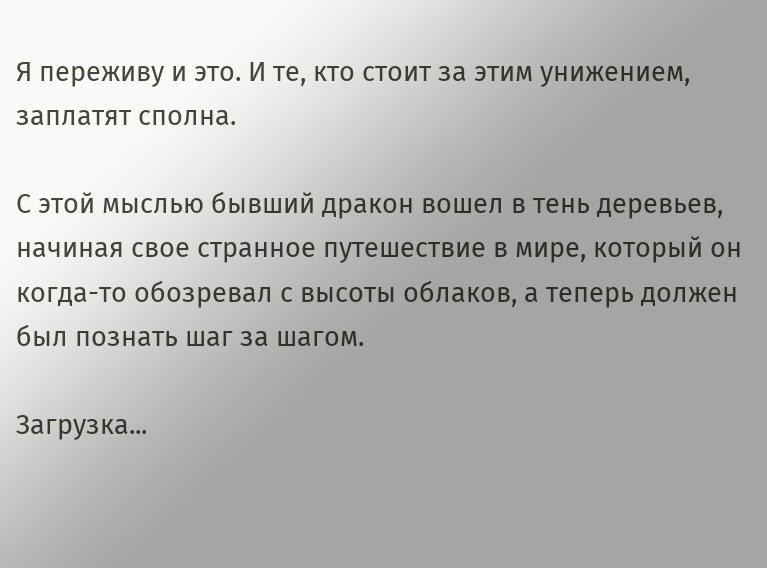Я переживу и это. И те, кто стоит за этим унижением, заплатят сполна.

С этой мыслью бывший дракон вошел в тень деревьев, начиная свое странное путешествие в мире, который он когда-то обозревал с высоты облаков, а теперь должен был познать шаг за шагом.

Загрузка...